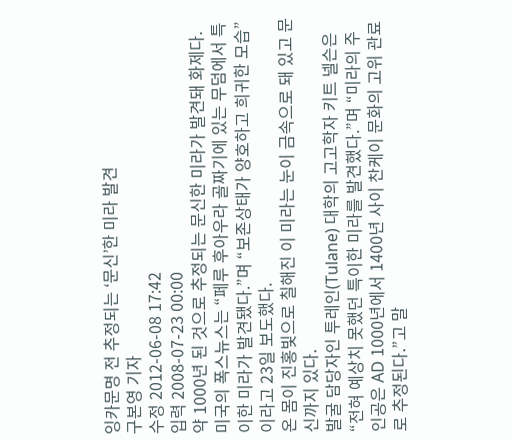잉카문명 전 추정되는 ‘문신’한 미라 발견
구본영 기자
수정 2012-06-08 17:42
입력 2008-07-23 00:00
약 1000년 된 것으로 추정되는 문신한 미라가 발견돼 화제다.
미국의 폭스뉴스는 “페루 후아우라 골짜기에 있는 무덤에서 특이한 미라가 발견됐다.”며 “보존상태가 양호하고 희귀한 모습”이라고 23일 보도했다.
온 몸이 진홍빛으로 칠해진 이 미라는 눈이 금속으로 돼 있고 문신까지 있다.
발굴 담당자인 투레인(Tulane) 대학의 고고학자 키트 넬슨은 “전혀 예상치 못했던 특이한 미라를 발견했다.”며 “미라의 주인공은 AD 1000년에서 1400년 사이 찬케이 문화의 고위 관료로 추정된다.”고 말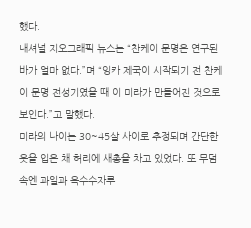했다.
내셔널 지오그래픽 뉴스는 “찬케이 문명은 연구된 바가 얼마 없다.”며 “잉카 제국이 시작되기 전 찬케이 문명 전성기였을 때 이 미라가 만들어진 것으로 보인다.”고 말했다.
미라의 나이는 30~45살 사이로 추정되며 간단한 옷을 입은 채 허리에 새총을 차고 있었다. 또 무덤 속엔 과일과 옥수수자루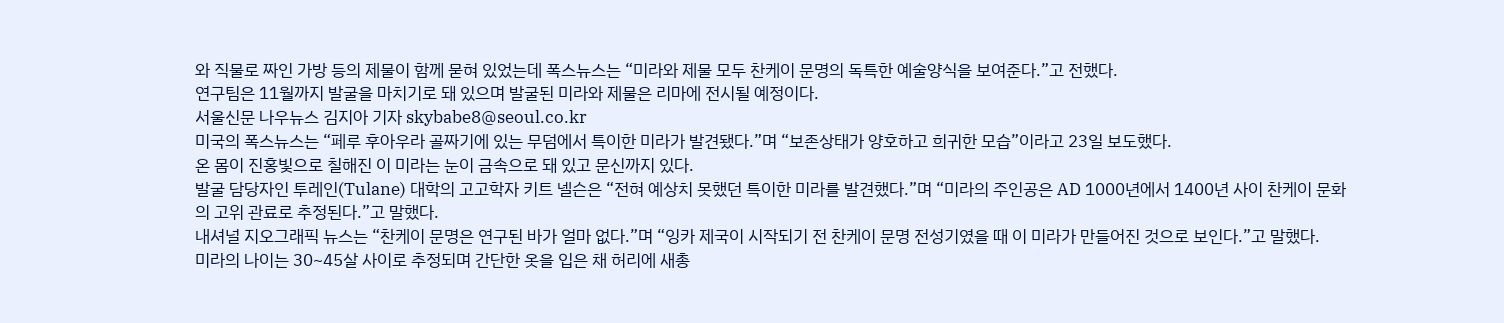와 직물로 짜인 가방 등의 제물이 함께 묻혀 있었는데 폭스뉴스는 “미라와 제물 모두 찬케이 문명의 독특한 예술양식을 보여준다.”고 전했다.
연구팀은 11월까지 발굴을 마치기로 돼 있으며 발굴된 미라와 제물은 리마에 전시될 예정이다.
서울신문 나우뉴스 김지아 기자 skybabe8@seoul.co.kr
미국의 폭스뉴스는 “페루 후아우라 골짜기에 있는 무덤에서 특이한 미라가 발견됐다.”며 “보존상태가 양호하고 희귀한 모습”이라고 23일 보도했다.
온 몸이 진홍빛으로 칠해진 이 미라는 눈이 금속으로 돼 있고 문신까지 있다.
발굴 담당자인 투레인(Tulane) 대학의 고고학자 키트 넬슨은 “전혀 예상치 못했던 특이한 미라를 발견했다.”며 “미라의 주인공은 AD 1000년에서 1400년 사이 찬케이 문화의 고위 관료로 추정된다.”고 말했다.
내셔널 지오그래픽 뉴스는 “찬케이 문명은 연구된 바가 얼마 없다.”며 “잉카 제국이 시작되기 전 찬케이 문명 전성기였을 때 이 미라가 만들어진 것으로 보인다.”고 말했다.
미라의 나이는 30~45살 사이로 추정되며 간단한 옷을 입은 채 허리에 새총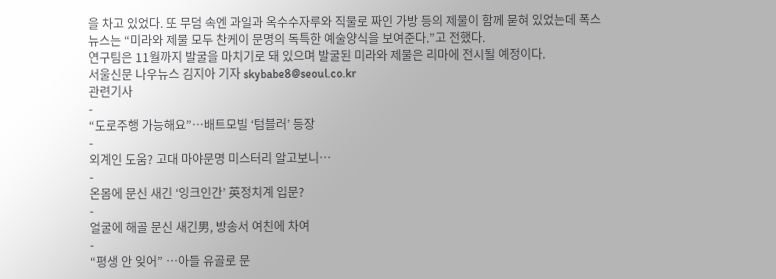을 차고 있었다. 또 무덤 속엔 과일과 옥수수자루와 직물로 짜인 가방 등의 제물이 함께 묻혀 있었는데 폭스뉴스는 “미라와 제물 모두 찬케이 문명의 독특한 예술양식을 보여준다.”고 전했다.
연구팀은 11월까지 발굴을 마치기로 돼 있으며 발굴된 미라와 제물은 리마에 전시될 예정이다.
서울신문 나우뉴스 김지아 기자 skybabe8@seoul.co.kr
관련기사
-
“도로주행 가능해요”…배트모빌 ‘텀블러’ 등장
-
외계인 도움? 고대 마야문명 미스터리 알고보니…
-
온몸에 문신 새긴 ‘잉크인간’ 英정치계 입문?
-
얼굴에 해골 문신 새긴男, 방송서 여친에 차여
-
“평생 안 잊어” …아들 유골로 문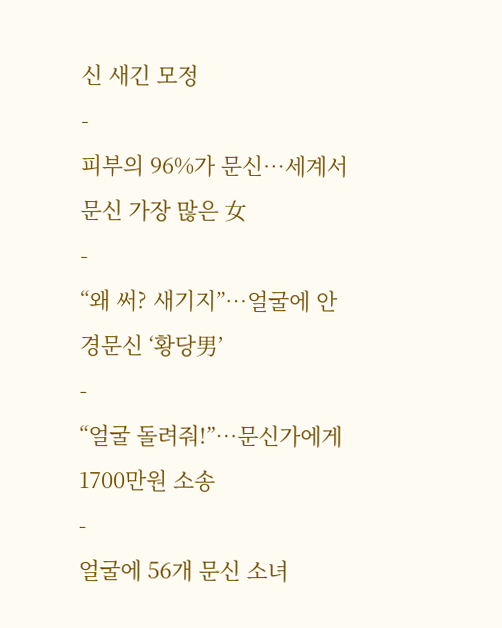신 새긴 모정
-
피부의 96%가 문신…세계서 문신 가장 많은 女
-
“왜 써? 새기지”…얼굴에 안경문신 ‘황당男’
-
“얼굴 돌려줘!”…문신가에게 1700만원 소송
-
얼굴에 56개 문신 소녀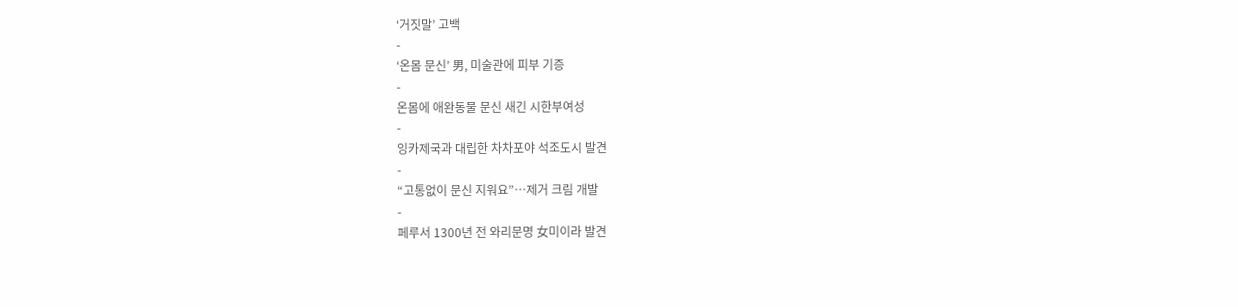‘거짓말’ 고백
-
‘온몸 문신’ 男, 미술관에 피부 기증
-
온몸에 애완동물 문신 새긴 시한부여성
-
잉카제국과 대립한 차차포야 석조도시 발견
-
“고통없이 문신 지워요”…제거 크림 개발
-
페루서 1300년 전 와리문명 女미이라 발견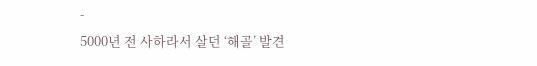-
5000년 전 사하라서 살던 ‘해골’ 발견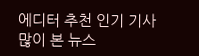에디터 추천 인기 기사
많이 본 뉴스